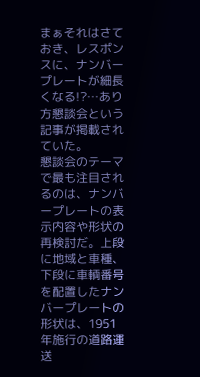まぁそれはさておき、レスポンスに、ナンバープレートが細長くなる!?…あり方懇談会という記事が掲載されていた。
懇談会のテーマで最も注目されるのは、ナンバープレートの表示内容や形状の再検討だ。上段に地域と車種、下段に車輌番号を配置したナンバープレートの形状は、1951年施行の道路運送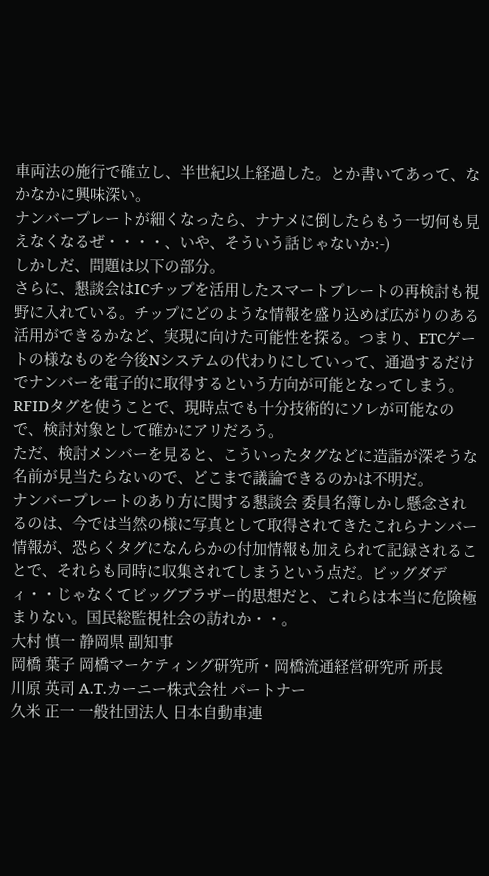車両法の施行で確立し、半世紀以上経過した。とか書いてあって、なかなかに興味深い。
ナンバープレートが細くなったら、ナナメに倒したらもう一切何も見えなくなるぜ・・・・、いや、そういう話じゃないか:-)
しかしだ、問題は以下の部分。
さらに、懇談会はICチップを活用したスマートプレートの再検討も視野に入れている。チップにどのような情報を盛り込めば広がりのある活用ができるかなど、実現に向けた可能性を探る。つまり、ETCゲートの様なものを今後Nシステムの代わりにしていって、通過するだけでナンバーを電子的に取得するという方向が可能となってしまう。RFIDタグを使うことで、現時点でも十分技術的にソレが可能なので、検討対象として確かにアリだろう。
ただ、検討メンバーを見ると、こういったタグなどに造詣が深そうな名前が見当たらないので、どこまで議論できるのかは不明だ。
ナンバープレートのあり方に関する懇談会 委員名簿しかし懸念されるのは、今では当然の様に写真として取得されてきたこれらナンバー情報が、恐らくタグになんらかの付加情報も加えられて記録されることで、それらも同時に収集されてしまうという点だ。ビッグダディ・・じゃなくてビッグブラザー的思想だと、これらは本当に危険極まりない。国民総監視社会の訪れか・・。
大村 慎一 静岡県 副知事
岡橋 葉子 岡橋マーケティング研究所・岡橋流通経営研究所 所長
川原 英司 A.T.カーニー株式会社 パートナー
久米 正一 一般社団法人 日本自動車連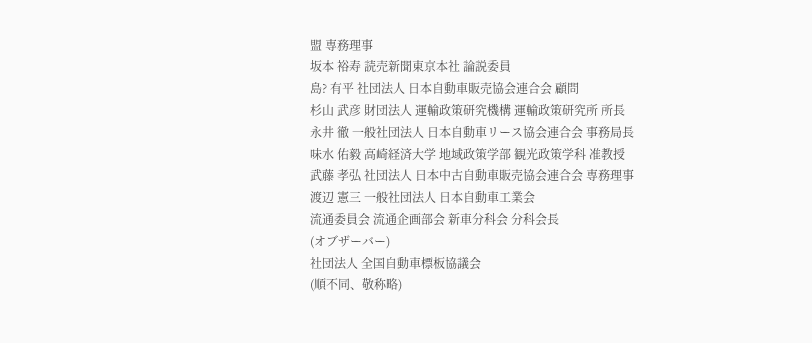盟 専務理事
坂本 裕寿 読売新聞東京本社 論説委員
島? 有平 社団法人 日本自動車販売協会連合会 顧問
杉山 武彦 財団法人 運輸政策研究機構 運輸政策研究所 所長
永井 徹 一般社団法人 日本自動車リース協会連合会 事務局長
味水 佑毅 高崎経済大学 地域政策学部 観光政策学科 准教授
武藤 孝弘 社団法人 日本中古自動車販売協会連合会 専務理事
渡辺 憲三 一般社団法人 日本自動車工業会
流通委員会 流通企画部会 新車分科会 分科会長
(オブザーバー)
社団法人 全国自動車標板協議会
(順不同、敬称略)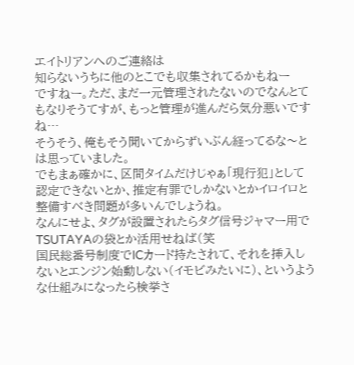エイトリアンへのご連絡は
知らないうちに他のとこでも収集されてるかもねー
ですねー。ただ、まだ一元管理されたないのでなんとてもなりそうてすが、もっと管理が進んだら気分悪いですね…
そうそう、俺もそう聞いてからずいぶん経ってるな〜とは思っていました。
でもまぁ確かに、区間タイムだけじゃぁ「現行犯」として認定できないとか、推定有罪でしかないとかイロイロと整備すべき問題が多いんでしょうね。
なんにせよ、タグが設置されたらタグ信号ジャマー用でTSUTAYAの袋とか活用せねば(笑
国民総番号制度でICカード持たされて、それを挿入しないとエンジン始動しない(イモビみたいに)、というような仕組みになったら検挙さ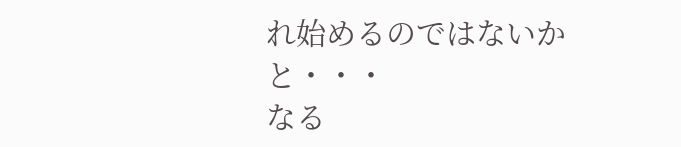れ始めるのではないかと・・・
なる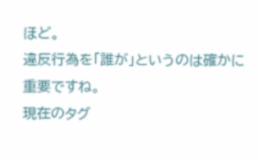ほど。
違反行為を「誰が」というのは確かに重要ですね。
現在のタグ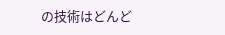の技術はどんど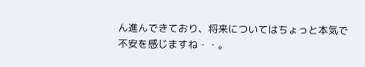ん進んできており、将来についてはちょっと本気で不安を感じますね・・。